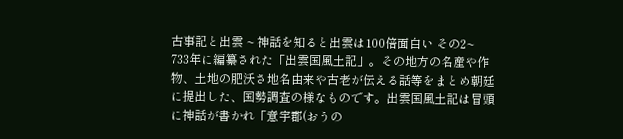古事記と出雲 ~ 神話を知ると出雲は100倍面白い その2~
733年に編纂された「出雲国風土記」。その地方の名産や作物、土地の肥沃さ地名由来や古老が伝える話等をまとめ朝廷に提出した、国勢調査の様なものです。出雲国風土記は冒頭に神話が書かれ「意宇郡(おうの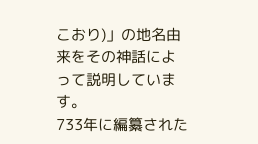こおり)」の地名由来をその神話によって説明しています。
733年に編纂された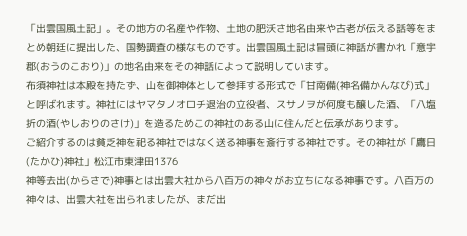「出雲国風土記」。その地方の名産や作物、土地の肥沃さ地名由来や古老が伝える話等をまとめ朝廷に提出した、国勢調査の様なものです。出雲国風土記は冒頭に神話が書かれ「意宇郡(おうのこおり)」の地名由来をその神話によって説明しています。
布須神社は本殿を持たず、山を御神体として参拝する形式で「甘南備(神名備かんなび)式」と呼ばれます。神社にはヤマタノオロチ退治の立役者、スサノヲが何度も醸した酒、「八塩折の酒(やしおりのさけ)」を造るためこの神社のある山に住んだと伝承があります。
ご紹介するのは貧乏神を祀る神社ではなく送る神事を斎行する神社です。その神社が「鷹日(たかひ)神社」松江市東津田1376
神等去出(からさで)神事とは出雲大社から八百万の神々がお立ちになる神事です。八百万の神々は、出雲大社を出られましたが、まだ出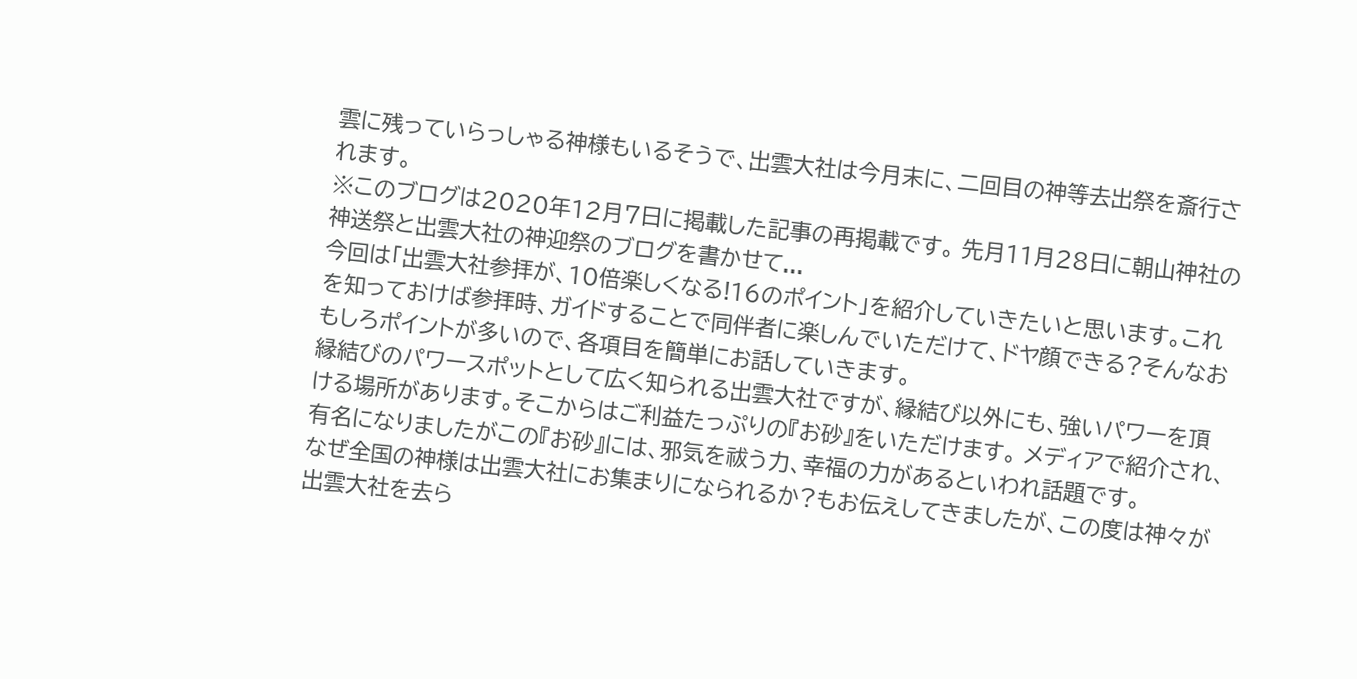雲に残っていらっしゃる神様もいるそうで、出雲大社は今月末に、二回目の神等去出祭を斎行されます。
※このブログは2020年12月7日に掲載した記事の再掲載です。 先月11月28日に朝山神社の神送祭と出雲大社の神迎祭のブログを書かせて...
今回は「出雲大社参拝が、10倍楽しくなる!16のポイント」を紹介していきたいと思います。これを知っておけば参拝時、ガイドすることで同伴者に楽しんでいただけて、ドヤ顔できる?そんなおもしろポイントが多いので、各項目を簡単にお話していきます。
縁結びのパワースポットとして広く知られる出雲大社ですが、縁結び以外にも、強いパワーを頂ける場所があります。そこからはご利益たっぷりの『お砂』をいただけます。 メディアで紹介され、有名になりましたがこの『お砂』には、邪気を祓う力、幸福の力があるといわれ話題です。
なぜ全国の神様は出雲大社にお集まりになられるか?もお伝えしてきましたが、この度は神々が出雲大社を去ら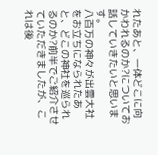れたあと、一体どこに向かわれるのか?についてお話していきたいと思います。
八百万の神々が出雲大社をお立ちになられたあと、どこの神社を巡られるのか?前半でご紹介させていただきましたが、これは後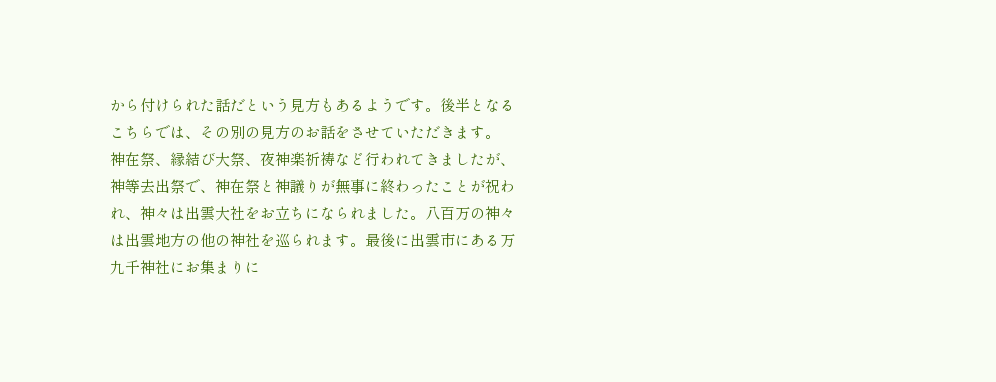から付けられた話だという見方もあるようです。後半となるこちらでは、その別の見方のお話をさせていただきます。
神在祭、縁結び大祭、夜神楽祈祷など行われてきましたが、神等去出祭で、神在祭と神議りが無事に終わったことが祝われ、神々は出雲大社をお立ちになられました。八百万の神々は出雲地方の他の神社を巡られます。最後に出雲市にある万九千神社にお集まりに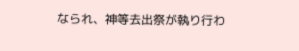なられ、神等去出祭が執り行わ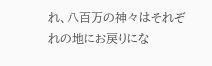れ、八百万の神々はそれぞれの地にお戻りにな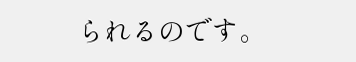られるのです。